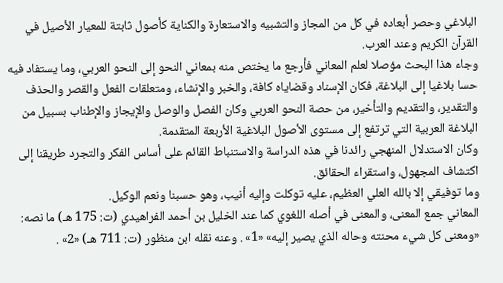البلاغي وحصر أبعاده في كل من المجاز والتشبيه والاستعارة والكناية كأصول ثابتة للمعيار الأصيل في القرآن الكريم وعند العرب.
وجاء هذا البحث مؤصلا لعلم المعاني فأرجع ما يختص منه بمعاني النحو إلى النحو العربي، وما يستفاد فيه حسا بلاغيا إلى البلاغة، فكان الإسناد وقضاياه كافة، والخبر والإنشاء، ومتعلقات الفعل والقصر والحذف والتقدير، والتقديم والتأخير، من حصة النحو العربي وكان الفصل والوصل والإيجاز والإطناب بسبيل من البلاغة العربية التي ترتفع إلى مستوى الأصول البلاغية الأربعة المتقدمة.
وكان الاستدلال المنهجي رائدنا في هذه الدراسة والاستنباط القائم على أساس الفكر والتجرد طريقنا إلى اكتشاف المجهول، واستقراء الحقائق.
وما توفيقي إلا بالله العلي العظيم، عليه توكلت وإليه أنيب، وهو حسبنا ونعم الوكيل.
المعاني جمع المعنى، والمعنى في أصله اللغوي كما عند الخليل بن أحمد الفراهيدي (ت: 175 هـ) ما نصه:
«ومعنى كل شيء محنته وحاله الذي يصير إليه» «1» . وعنه نقله ابن منظور (ت: 711 هـ) «2» .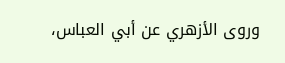وروى الأزهري عن أبي العباس،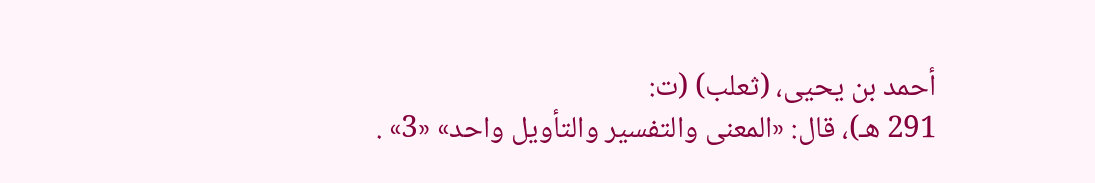أحمد بن يحيى، (ثعلب) (ت:
291 هـ)، قال: «المعنى والتفسير والتأويل واحد» «3» .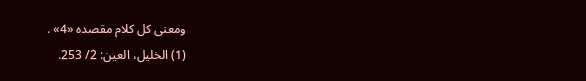ومعنى كل كلام مقصده «4» .
(1) الخليل، العين: 2/ 253.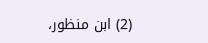(2) ابن منظور،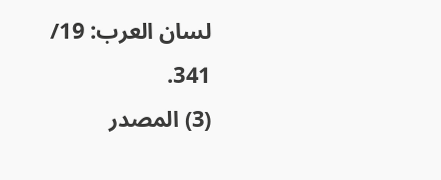لسان العرب: 19/ 341.
(3) المصدر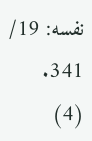نفسه: 19/ 341.
(4)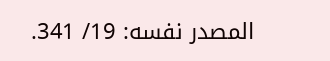المصدر نفسه: 19/ 341.